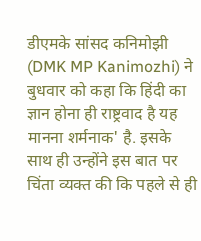डीएमके सांसद कनिमोझी (DMK MP Kanimozhi) ने बुधवार को कहा कि हिंदी का ज्ञान होना ही राष्ट्रवाद है यह मानना शर्मनाक' है. इसके साथ ही उन्होंने इस बात पर चिंता व्यक्त की कि पहले से ही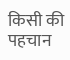किसी की पहचान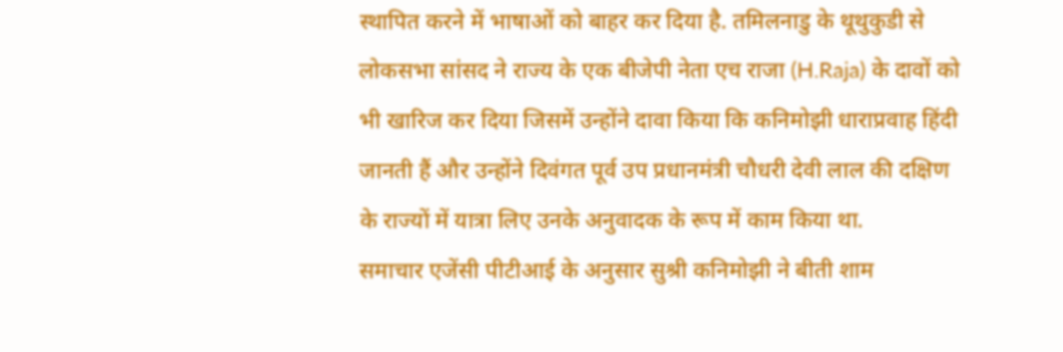स्थापित करने में भाषाओं को बाहर कर दिया है. तमिलनाडु के थूथुकुडी से लोकसभा सांसद ने राज्य के एक बीजेपी नेता एच राजा (H.Raja) के दावों को भी खारिज कर दिया जिसमें उन्होंने दावा किया कि कनिमोझी धाराप्रवाह हिंदी जानती हैं और उन्होंने दिवंगत पूर्व उप प्रधानमंत्री चौधरी देवी लाल की दक्षिण के राज्यों में यात्रा लिए उनके अनुवादक के रूप में काम किया था.
समाचार एजेंसी पीटीआई के अनुसार सुश्री कनिमोझी ने बीती शाम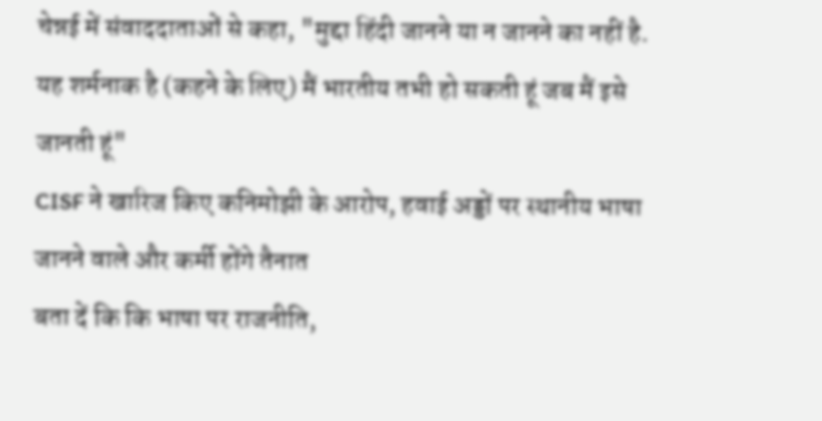चेन्नई में संवाददाताओं से कहा, "मुद्दा हिंदी जानने या न जानने का नहीं है. यह शर्मनाक है (कहने के लिए) मैं भारतीय तभी हो सकती हूं जब मैं इसे जानती हूं"
CISF ने खारिज किए कनिमोझी के आरोप, हवाई अड्डों पर स्थानीय भाषा जानने वाले और कर्मी होंगे तैनात
बता दें कि कि भाषा पर राजनीति,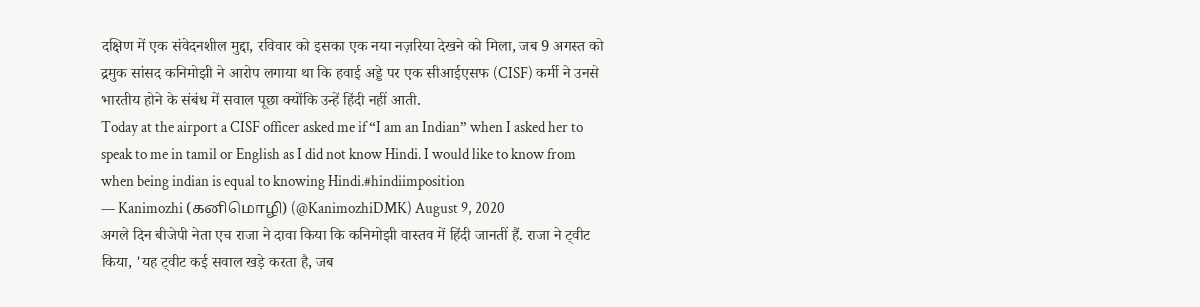दक्षिण में एक संवेदनशील मुद्दा, रविवार को इसका एक नया नज़रिया देखने को मिला, जब 9 अगस्त को द्रमुक सांसद कनिमोझी ने आरोप लगाया था कि हवाई अड्डे पर एक सीआईएसफ (CISF) कर्मी ने उनसे भारतीय होने के संबंध में सवाल पूछा क्योंकि उन्हें हिंदी नहीं आती.
Today at the airport a CISF officer asked me if “I am an Indian” when I asked her to speak to me in tamil or English as I did not know Hindi. I would like to know from when being indian is equal to knowing Hindi.#hindiimposition
— Kanimozhi (கனிமொழி) (@KanimozhiDMK) August 9, 2020
अगले दिन बीजेपी नेता एच राजा ने दावा किया कि कनिमोझी वास्तव में हिंदी जानतीं हैं. राजा ने ट्वीट किया, 'यह ट्वीट कई सवाल खड़े करता है, जब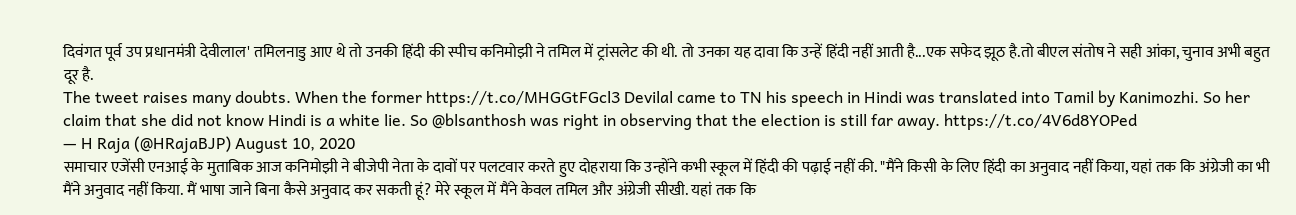दिवंगत पूर्व उप प्रधानमंत्री देवीलाल' तमिलनाडु आए थे तो उनकी हिंदी की स्पीच कनिमोझी ने तमिल में ट्रांसलेट की थी. तो उनका यह दावा कि उन्हें हिंदी नहीं आती है...एक सफेद झूठ है.तो बीएल संतोष ने सही आंका, चुनाव अभी बहुत दूर है.
The tweet raises many doubts. When the former https://t.co/MHGGtFGcl3 Devilal came to TN his speech in Hindi was translated into Tamil by Kanimozhi. So her claim that she did not know Hindi is a white lie. So @blsanthosh was right in observing that the election is still far away. https://t.co/4V6d8YOPed
— H Raja (@HRajaBJP) August 10, 2020
समाचार एजेंसी एनआई के मुताबिक आज कनिमोझी ने बीजेपी नेता के दावों पर पलटवार करते हुए दोहराया कि उन्होंने कभी स्कूल में हिंदी की पढ़ाई नहीं की. "मैंने किसी के लिए हिंदी का अनुवाद नहीं किया, यहां तक कि अंग्रेजी का भी मैंने अनुवाद नहीं किया. मैं भाषा जाने बिना कैसे अनुवाद कर सकती हूं? मेरे स्कूल में मैंने केवल तमिल और अंग्रेजी सीखी. यहां तक कि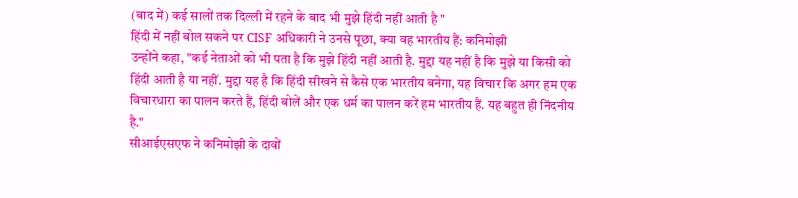(बाद में) कई सालों तक दिल्ली में रहने के बाद भी मुझे हिंदी नहीं आती है "
हिंदी में नहीं बोल सकने पर CISF अधिकारी ने उनसे पूछा, क्या वह भारतीय हैं: कनिमोझी
उन्होंने कहा, "कई नेताओं को भी पता है कि मुझे हिंदी नहीं आती है. मुद्दा यह नहीं है कि मुझे या किसी को हिंदी आती है या नहीं. मुद्दा यह है कि हिंदी सीखने से कैसे एक भारतीय बनेगा, यह विचार कि अगर हम एक विचारधारा का पालन करते हैं, हिंदी बोलें और एक धर्म का पालन करें हम भारतीय हैं. यह बहुत ही निंदनीय है."
सीआईएसएफ ने कनिमोझी के दावों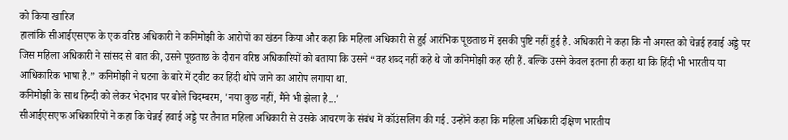को किया खारिज
हालांकि सीआईएसएफ के एक वरिष्ठ अधिकारी ने कनिमोझी के आरोपों का खंडन किया और कहा कि महिला अधिकारी से हुई आरंभिक पूछताछ में इसकी पुष्टि नहीं हुई है. अधिकारी ने कहा कि नौ अगस्त को चेन्नई हवाई अड्डे पर जिस महिला अधिकारी ने सांसद से बात की, उसने पूछताछ के दौरान वरिष्ठ अधिकारियों को बताया कि उसने “वह शब्द नहीं कहे थे जो कनिमोझी कह रही हैं. बल्कि उसने केवल इतना ही कहा था कि हिंदी भी भारतीय या आधिकारिक भाषा है.” कनिमोझी ने घटना के बारे में ट्वीट कर हिंदी थोपे जाने का आरोप लगाया था.
कनिमोझी के साथ हिन्दी को लेकर भेदभाव पर बोले चिदम्बरम, 'नया कुछ नहीं, मैंने भी झेला है...'
सीआईएसएफ अधिकारियों ने कहा कि चेन्नई हवाई अड्डे पर तैनात महिला अधिकारी से उसके आचरण के संबंध में कॉउंसलिंग की गई. उन्होंने कहा कि महिला अधिकारी दक्षिण भारतीय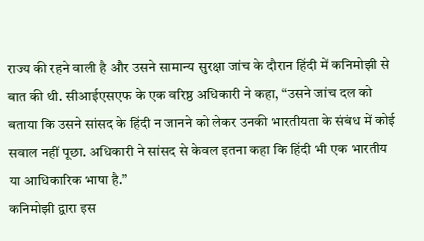राज्य की रहने वाली है और उसने सामान्य सुरक्षा जांच के दौरान हिंदी में कनिमोझी से बात की थी. सीआईएसएफ के एक वरिष्ठ अधिकारी ने कहा, “उसने जांच दल को बताया कि उसने सांसद के हिंदी न जानने को लेकर उनकी भारतीयता के संबंध में कोई सवाल नहीं पूछा. अधिकारी ने सांसद से केवल इतना कहा कि हिंदी भी एक भारतीय या आधिकारिक भाषा है.”
कनिमोझी द्वारा इस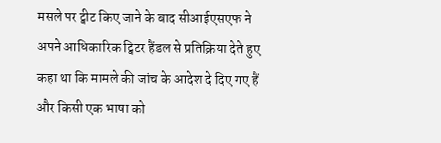मसले पर ट्वीट किए जाने के बाद सीआईएसएफ ने अपने आधिकारिक ट्विटर हैंडल से प्रतिक्रिया देते हुए कहा था कि मामले की जांच के आदेश दे दिए गए हैं और किसी एक भाषा को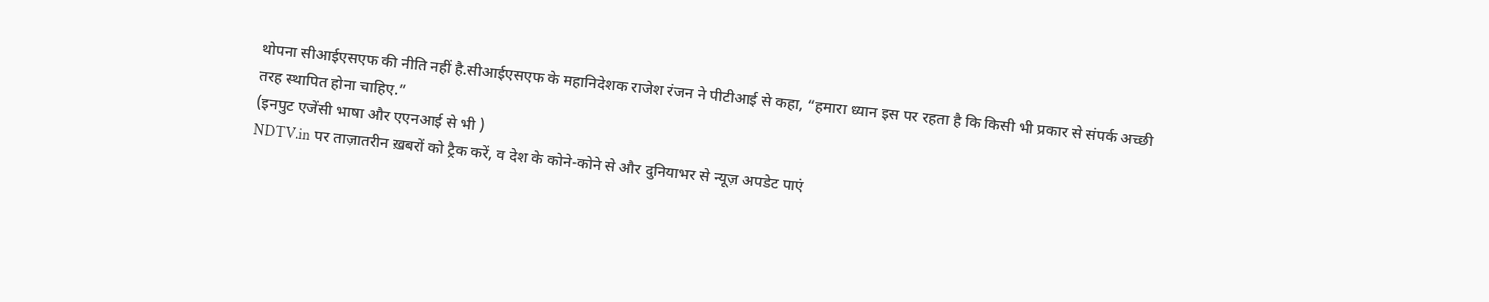थोपना सीआईएसएफ की नीति नहीं है.सीआईएसएफ के महानिदेशक राजेश रंजन ने पीटीआई से कहा, “हमारा ध्यान इस पर रहता है कि किसी भी प्रकार से संपर्क अच्छी तरह स्थापित होना चाहिए.”
(इनपुट एजेंसी भाषा और एएनआई से भी )
NDTV.in पर ताज़ातरीन ख़बरों को ट्रैक करें, व देश के कोने-कोने से और दुनियाभर से न्यूज़ अपडेट पाएं